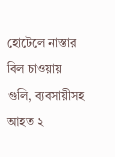হোটেলে নাস্তার বিল চাওয়ায় গুলি, ব্যবসায়ীসহ আহত ২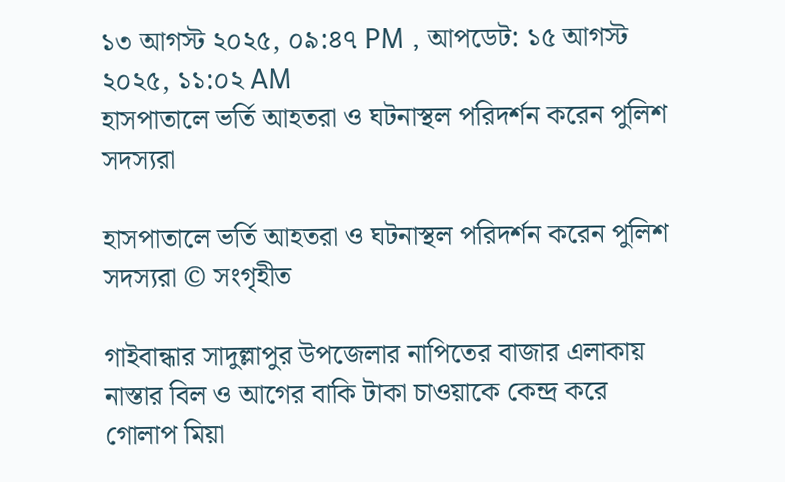১৩ আগস্ট ২০২৫, ০৯:৪৭ PM , আপডেট: ১৫ আগস্ট ২০২৫, ১১:০২ AM
হাসপাতালে ভর্তি আহতরা ও ঘটনাস্থল পরিদর্শন করেন পুলিশ সদস্যরা

হাসপাতালে ভর্তি আহতরা ও ঘটনাস্থল পরিদর্শন করেন পুলিশ সদস্যরা © সংগৃহীত

গাইবান্ধার সাদুল্লাপুর উপজেলার নাপিতের বাজার এলাকায় নাস্তার বিল ও আগের বাকি টাকা চাওয়াকে কেন্দ্র করে গোলাপ মিয়া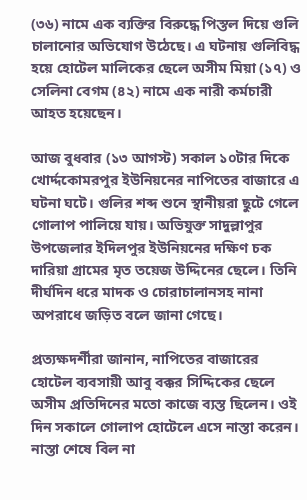(৩৬) নামে এক ব্যক্তির বিরুদ্ধে পিস্তল দিয়ে গুলি চালানোর অভিযোগ উঠেছে। এ ঘটনায় গুলিবিদ্ধ হয়ে হোটেল মালিকের ছেলে অসীম মিয়া (১৭) ও সেলিনা বেগম (৪২) নামে এক নারী কর্মচারী আহত হয়েছেন।

আজ বুধবার (১৩ আগস্ট) সকাল ১০টার দিকে খোর্দ্দকোমরপুর ইউনিয়নের নাপিতের বাজারে এ ঘটনা ঘটে। গুলির শব্দ শুনে স্থানীয়রা ছুটে গেলে গোলাপ পালিয়ে যায়। অভিযুক্ত সাদুল্লাপুর উপজেলার ইদিলপুর ইউনিয়নের দক্ষিণ চক দারিয়া গ্রামের মৃত তয়েজ উদ্দিনের ছেলে। তিনি দীর্ঘদিন ধরে মাদক ও চোরাচালানসহ নানা অপরাধে জড়িত বলে জানা গেছে।

প্রত্যক্ষদর্শীরা জানান, নাপিতের বাজারের হোটেল ব্যবসায়ী আবু বক্কর সিদ্দিকের ছেলে অসীম প্রতিদিনের মতো কাজে ব্যস্ত ছিলেন। ওই দিন সকালে গোলাপ হোটেলে এসে নাস্তা করেন। নাস্তা শেষে বিল না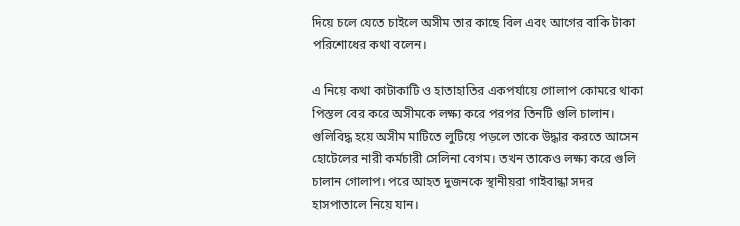দিয়ে চলে যেতে চাইলে অসীম তার কাছে বিল এবং আগের বাকি টাকা পরিশোধের কথা বলেন।

এ নিয়ে কথা কাটাকাটি ও হাতাহাতির একপর্যায়ে গোলাপ কোমরে থাকা পিস্তল বের করে অসীমকে লক্ষ্য করে পরপর তিনটি গুলি চালান। গুলিবিদ্ধ হয়ে অসীম মাটিতে লুটিয়ে পড়লে তাকে উদ্ধার করতে আসেন হোটেলের নারী কর্মচারী সেলিনা বেগম। তখন তাকেও লক্ষ্য করে গুলি চালান গোলাপ। পরে আহত দুজনকে স্থানীয়রা গাইবান্ধা সদর হাসপাতালে নিয়ে যান।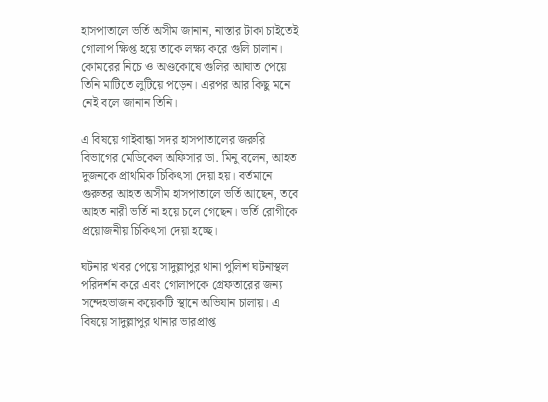হাসপাতালে ভর্তি অসীম জানান, নাস্তার টাকা চাইতেই গোলাপ ক্ষিপ্ত হয়ে তাকে লক্ষ্য করে গুলি চালান। কোমরের নিচে ও অণ্ডকোষে গুলির আঘাত পেয়ে তিনি মাটিতে লুটিয়ে পড়েন। এরপর আর কিছু মনে নেই বলে জানান তিনি।

এ বিষয়ে গাইবান্ধা সদর হাসপাতালের জরুরি বিভাগের মেডিকেল অফিসার ডা. মিনু বলেন, আহত দুজনকে প্রাথমিক চিকিৎসা দেয়া হয়। বর্তমানে গুরুতর আহত অসীম হাসপাতালে ভর্তি আছেন, তবে আহত নারী ভর্তি না হয়ে চলে গেছেন। ভর্তি রোগীকে প্রয়োজনীয় চিকিৎসা দেয়া হচ্ছে।

ঘটনার খবর পেয়ে সাদুল্লাপুর থানা পুলিশ ঘটনাস্থল পরিদর্শন করে এবং গোলাপকে গ্রেফতারের জন্য সন্দেহভাজন কয়েকটি স্থানে অভিযান চালায়। এ বিষয়ে সাদুল্লাপুর থানার ভারপ্রাপ্ত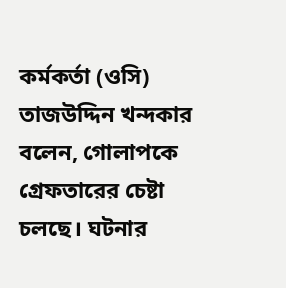কর্মকর্তা (ওসি) তাজউদ্দিন খন্দকার বলেন, গোলাপকে গ্রেফতারের চেষ্টা চলছে। ঘটনার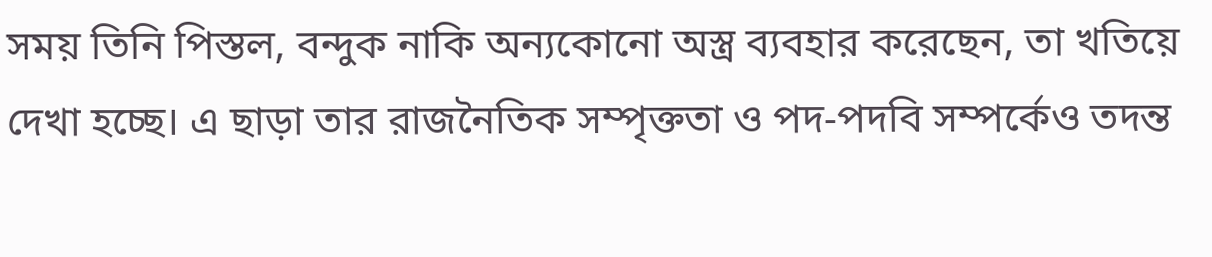সময় তিনি পিস্তল, বন্দুক নাকি অন্যকোনো অস্ত্র ব্যবহার করেছেন, তা খতিয়ে দেখা হচ্ছে। এ ছাড়া তার রাজনৈতিক সম্পৃক্ততা ও পদ-পদবি সম্পর্কেও তদন্ত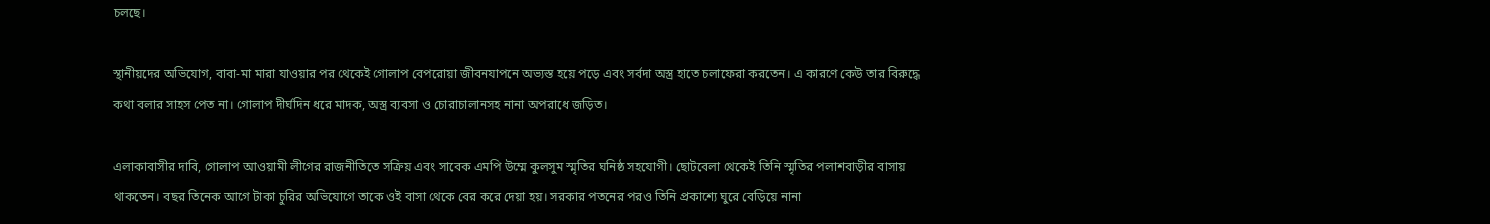চলছে।

স্থানীয়দের অভিযোগ, বাবা-মা মারা যাওয়ার পর থেকেই গোলাপ বেপরোয়া জীবনযাপনে অভ্যস্ত হয়ে পড়ে এবং সর্বদা অস্ত্র হাতে চলাফেরা করতেন। এ কারণে কেউ তার বিরুদ্ধে কথা বলার সাহস পেত না। গোলাপ দীর্ঘদিন ধরে মাদক, অস্ত্র ব্যবসা ও চোরাচালানসহ নানা অপরাধে জড়িত।

এলাকাবাসীর দাবি, গোলাপ আওয়ামী লীগের রাজনীতিতে সক্রিয় এবং সাবেক এমপি উম্মে কুলসুম স্মৃতির ঘনিষ্ঠ সহযোগী। ছোটবেলা থেকেই তিনি স্মৃতির পলাশবাড়ীর বাসায় থাকতেন। বছর তিনেক আগে টাকা চুরির অভিযোগে তাকে ওই বাসা থেকে বের করে দেয়া হয়। সরকার পতনের পরও তিনি প্রকাশ্যে ঘুরে বেড়িয়ে নানা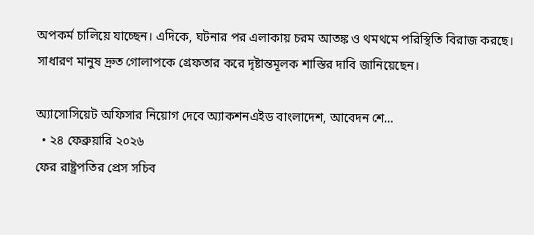অপকর্ম চালিয়ে যাচ্ছেন। এদিকে, ঘটনার পর এলাকায় চরম আতঙ্ক ও থমথমে পরিস্থিতি বিরাজ করছে। সাধারণ মানুষ দ্রুত গোলাপকে গ্রেফতার করে দৃষ্টান্তমূলক শাস্তির দাবি জানিয়েছেন।

অ্যাসোসিয়েট অফিসার নিয়োগ দেবে অ্যাকশনএইড বাংলাদেশ, আবেদন শে…
  • ২৪ ফেব্রুয়ারি ২০২৬
ফের রাষ্ট্রপতির প্রেস সচিব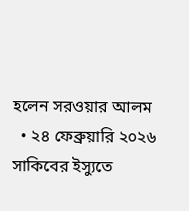হলেন সরওয়ার আলম
  • ২৪ ফেব্রুয়ারি ২০২৬
সাকিবের ইস্যুতে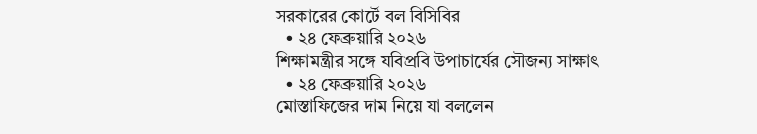সরকারের কোর্টে বল বিসিবির
  • ২৪ ফেব্রুয়ারি ২০২৬
শিক্ষামন্ত্রীর সঙ্গে যবিপ্রবি উপাচার্যের সৌজন্য সাক্ষাৎ
  • ২৪ ফেব্রুয়ারি ২০২৬
মোস্তাফিজের দাম নিয়ে যা বললেন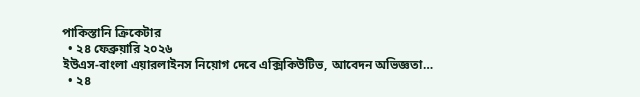পাকিস্তানি ক্রিকেটার
  • ২৪ ফেব্রুয়ারি ২০২৬
ইউএস-বাংলা এয়ারলাইনস নিয়োগ দেবে এক্সিকিউটিভ, আবেদন অভিজ্ঞতা…
  • ২৪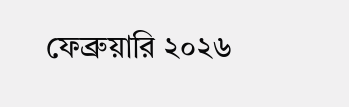ফেব্রুয়ারি ২০২৬